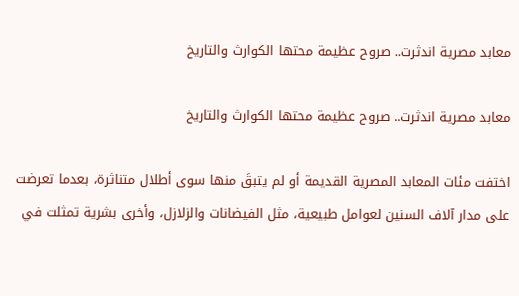معابد مصرية اندثرت.. صروح عظيمة محتها الكوارث والتاريخ

معابد مصرية اندثرت.. صروح عظيمة محتها الكوارث والتاريخ

اختفت مئات المعابد المصرية القديمة أو لم يتبقَ منها سوى أطلال متناثرة، بعدما تعرضت على مدار آلاف السنين لعوامل طبيعية، مثل الفيضانات والزلازل، وأخرى بشرية تمثلت في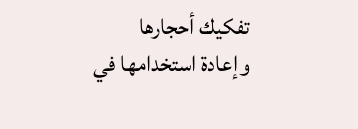تفكيك أحجارها وإعادة استخدامها في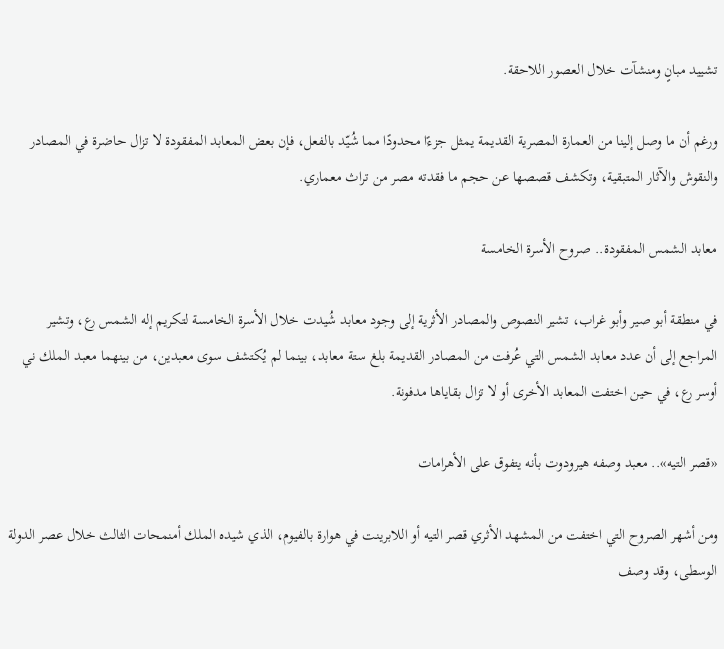تشييد مبانٍ ومنشآت خلال العصور اللاحقة.

ورغم أن ما وصل إلينا من العمارة المصرية القديمة يمثل جزءًا محدودًا مما شُيّد بالفعل، فإن بعض المعابد المفقودة لا تزال حاضرة في المصادر والنقوش والآثار المتبقية، وتكشف قصصها عن حجم ما فقدته مصر من تراث معماري.

معابد الشمس المفقودة.. صروح الأسرة الخامسة

في منطقة أبو صير وأبو غراب، تشير النصوص والمصادر الأثرية إلى وجود معابد شُيدت خلال الأسرة الخامسة لتكريم إله الشمس رع، وتشير المراجع إلى أن عدد معابد الشمس التي عُرفت من المصادر القديمة بلغ ستة معابد، بينما لم يُكتشف سوى معبدين، من بينهما معبد الملك ني أوسر رع، في حين اختفت المعابد الأخرى أو لا تزال بقاياها مدفونة.

«قصر التيه».. معبد وصفه هيرودوت بأنه يتفوق على الأهرامات

ومن أشهر الصروح التي اختفت من المشهد الأثري قصر التيه أو اللابرينت في هوارة بالفيوم، الذي شيده الملك أمنمحات الثالث خلال عصر الدولة الوسطى، وقد وصف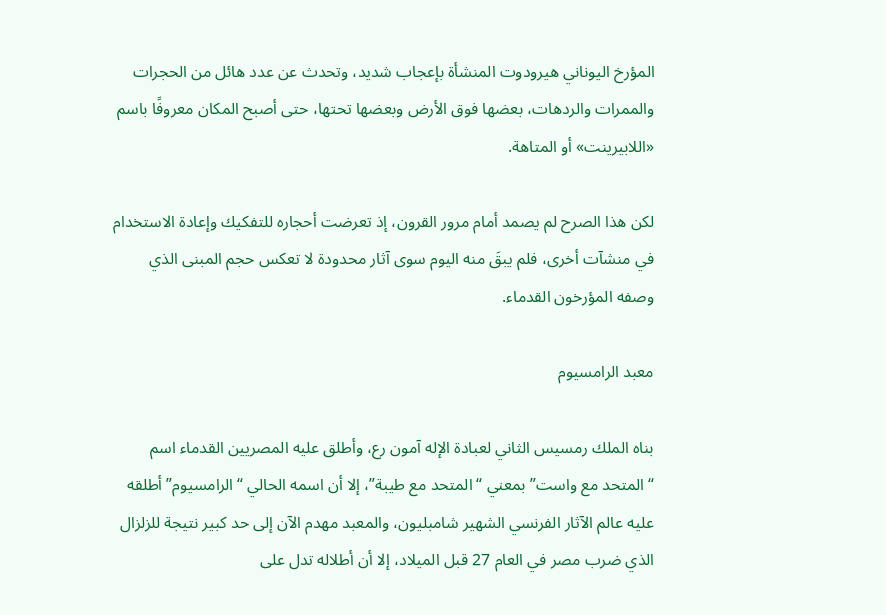المؤرخ اليوناني هيرودوت المنشأة بإعجاب شديد، وتحدث عن عدد هائل من الحجرات والممرات والردهات، بعضها فوق الأرض وبعضها تحتها، حتى أصبح المكان معروفًا باسم «اللابيرينت» أو المتاهة.

لكن هذا الصرح لم يصمد أمام مرور القرون، إذ تعرضت أحجاره للتفكيك وإعادة الاستخدام في منشآت أخرى، فلم يبقَ منه اليوم سوى آثار محدودة لا تعكس حجم المبنى الذي وصفه المؤرخون القدماء.

معبد الرامسيوم

بناه الملك رمسيس الثاني لعبادة الإله آمون رع، وأطلق عليه المصريين القدماء اسم “المتحد مع واست” بمعني “المتحد مع طيبة”، إلا أن اسمه الحالي “الرامسيوم” أطلقه عليه عالم الآثار الفرنسي الشهير شامبليون، والمعبد مهدم الآن إلى حد كبير نتيجة للزلزال الذي ضرب مصر في العام 27 قبل الميلاد، إلا أن أطلاله تدل على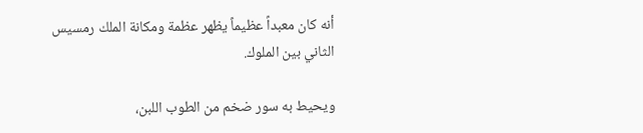أنه كان معبداً عظيماً يظهر عظمة ومكانة الملك رمسيس الثاني بين الملوك.

ويحيط به سور ضخم من الطوب اللبن،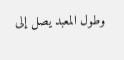وطول المعبد يصل إلى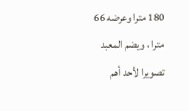180 مترا وعرضه 66 مترا ، ويضم المعبد تصويرا لأحد أهم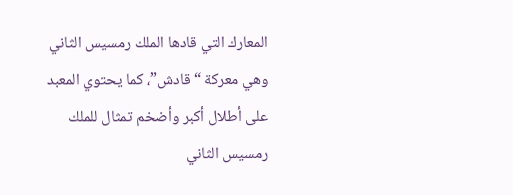المعارك التي قادها الملك رمسيس الثاني وهي معركة “قادش”، كما يحتوي المعبد على أطلال أكبر وأضخم تمثال للملك رمسيس الثاني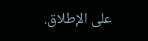على الإطلاق.